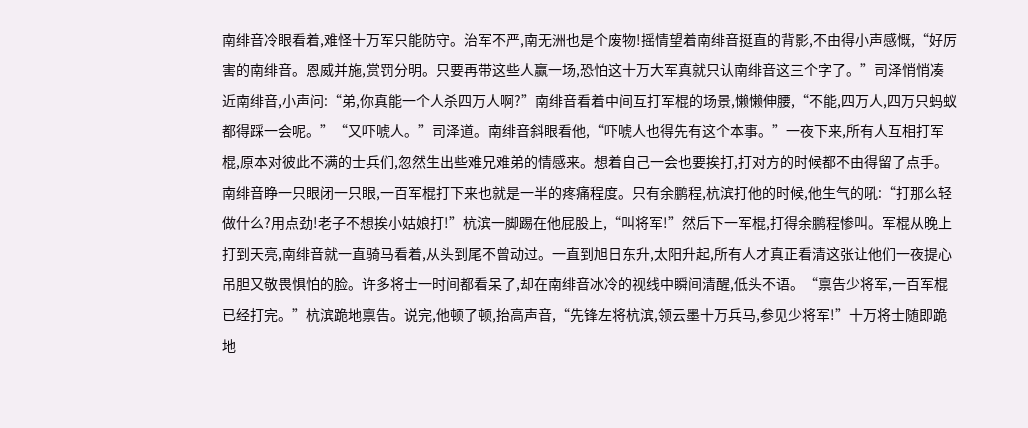南绯音冷眼看着,难怪十万军只能防守。治军不严,南无洲也是个废物!摇情望着南绯音挺直的背影,不由得小声感慨,“好厉害的南绯音。恩威并施,赏罚分明。只要再带这些人赢一场,恐怕这十万大军真就只认南绯音这三个字了。”司泽悄悄凑近南绯音,小声问:“弟,你真能一个人杀四万人啊?”南绯音看着中间互打军棍的场景,懒懒伸腰,“不能,四万人,四万只蚂蚁都得踩一会呢。”“又吓唬人。”司泽道。南绯音斜眼看他,“吓唬人也得先有这个本事。”一夜下来,所有人互相打军棍,原本对彼此不满的士兵们,忽然生出些难兄难弟的情感来。想着自己一会也要挨打,打对方的时候都不由得留了点手。南绯音睁一只眼闭一只眼,一百军棍打下来也就是一半的疼痛程度。只有余鹏程,杭滨打他的时候,他生气的吼:“打那么轻做什么?用点劲!老子不想挨小姑娘打!”杭滨一脚踢在他屁股上,“叫将军!”然后下一军棍,打得余鹏程惨叫。军棍从晚上打到天亮,南绯音就一直骑马看着,从头到尾不曾动过。一直到旭日东升,太阳升起,所有人才真正看清这张让他们一夜提心吊胆又敬畏惧怕的脸。许多将士一时间都看呆了,却在南绯音冰冷的视线中瞬间清醒,低头不语。“禀告少将军,一百军棍已经打完。”杭滨跪地禀告。说完,他顿了顿,抬高声音,“先锋左将杭滨,领云墨十万兵马,参见少将军!”十万将士随即跪地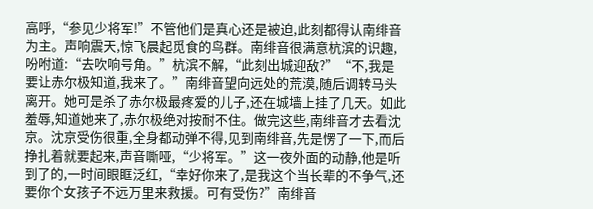高呼,“参见少将军!”不管他们是真心还是被迫,此刻都得认南绯音为主。声响震天,惊飞晨起觅食的鸟群。南绯音很满意杭滨的识趣,吩咐道:“去吹响号角。”杭滨不解,“此刻出城迎敌?”“不,我是要让赤尔极知道,我来了。”南绯音望向远处的荒漠,随后调转马头离开。她可是杀了赤尔极最疼爱的儿子,还在城墙上挂了几天。如此羞辱,知道她来了,赤尔极绝对按耐不住。做完这些,南绯音才去看沈京。沈京受伤很重,全身都动弹不得,见到南绯音,先是愣了一下,而后挣扎着就要起来,声音嘶哑,“少将军。”这一夜外面的动静,他是听到了的,一时间眼眶泛红,“幸好你来了,是我这个当长辈的不争气,还要你个女孩子不远万里来救援。可有受伤?”南绯音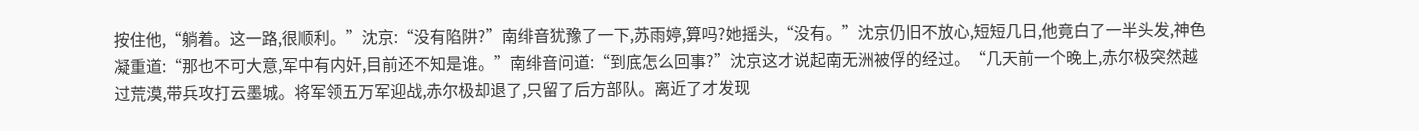按住他,“躺着。这一路,很顺利。”沈京:“没有陷阱?”南绯音犹豫了一下,苏雨婷,算吗?她摇头,“没有。”沈京仍旧不放心,短短几日,他竟白了一半头发,神色凝重道:“那也不可大意,军中有内奸,目前还不知是谁。”南绯音问道:“到底怎么回事?”沈京这才说起南无洲被俘的经过。“几天前一个晚上,赤尔极突然越过荒漠,带兵攻打云墨城。将军领五万军迎战,赤尔极却退了,只留了后方部队。离近了才发现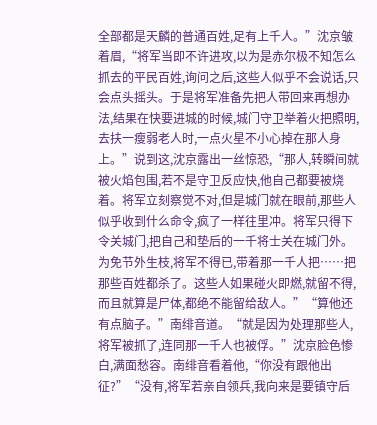全部都是天麟的普通百姓,足有上千人。”沈京皱着眉,“将军当即不许进攻,以为是赤尔极不知怎么抓去的平民百姓,询问之后,这些人似乎不会说话,只会点头摇头。于是将军准备先把人带回来再想办法,结果在快要进城的时候,城门守卫举着火把照明,去扶一瘦弱老人时,一点火星不小心掉在那人身上。”说到这,沈京露出一丝惊恐,“那人,转瞬间就被火焰包围,若不是守卫反应快,他自己都要被烧着。将军立刻察觉不对,但是城门就在眼前,那些人似乎收到什么命令,疯了一样往里冲。将军只得下令关城门,把自己和垫后的一千将士关在城门外。为免节外生枝,将军不得已,带着那一千人把……把那些百姓都杀了。这些人如果碰火即燃,就留不得,而且就算是尸体,都绝不能留给敌人。”“算他还有点脑子。”南绯音道。“就是因为处理那些人,将军被抓了,连同那一千人也被俘。”沈京脸色惨白,满面愁容。南绯音看着他,“你没有跟他出征?”“没有,将军若亲自领兵,我向来是要镇守后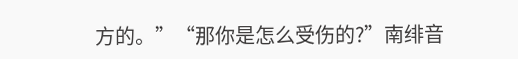方的。”“那你是怎么受伤的?”南绯音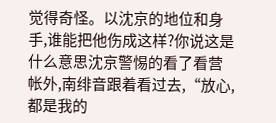觉得奇怪。以沈京的地位和身手,谁能把他伤成这样?你说这是什么意思沈京警惕的看了看营帐外,南绯音跟着看过去,“放心,都是我的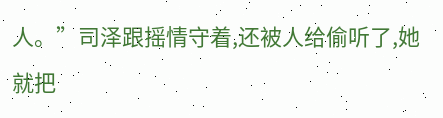人。”司泽跟摇情守着,还被人给偷听了,她就把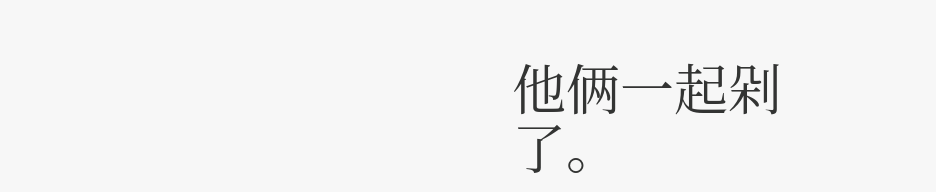他俩一起剁了。